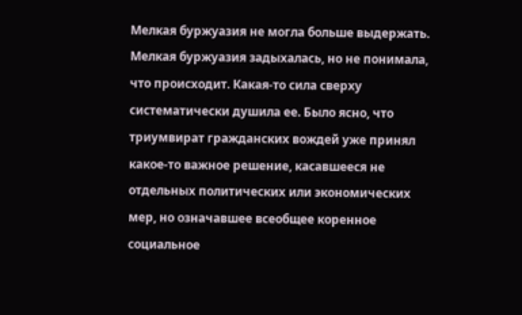Мелкая буржуазия не могла больше выдержать. Мелкая буржуазия задыхалась, но не понимала, что происходит. Какая-то сила сверху систематически душила ее. Было ясно, что триумвират гражданских вождей уже принял какое-то важное решение, касавшееся не отдельных политических или экономических мер, но означавшее всеобщее коренное социальное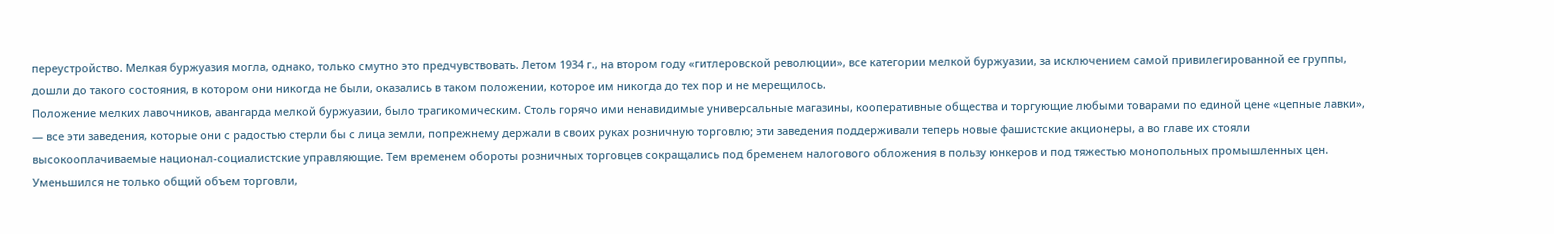переустройство. Мелкая буржуазия могла, однако, только смутно это предчувствовать. Летом 1934 г., на втором году «гитлеровской революции», все категории мелкой буржуазии, за исключением самой привилегированной ее группы, дошли до такого состояния, в котором они никогда не были, оказались в таком положении, которое им никогда до тех пор и не мерещилось.
Положение мелких лавочников, авангарда мелкой буржуазии, было трагикомическим. Столь горячо ими ненавидимые универсальные магазины, кооперативные общества и торгующие любыми товарами по единой цене «цепные лавки», — все эти заведения, которые они с радостью стерли бы с лица земли, попрежнему держали в своих руках розничную торговлю; эти заведения поддерживали теперь новые фашистские акционеры, а во главе их стояли высокооплачиваемые национал-социалистские управляющие. Тем временем обороты розничных торговцев сокращались под бременем налогового обложения в пользу юнкеров и под тяжестью монопольных промышленных цен. Уменьшился не только общий объем торговли,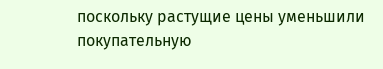поскольку растущие цены уменьшили покупательную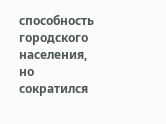способность городского населения, но сократился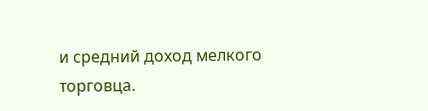и средний доход мелкого торговца.